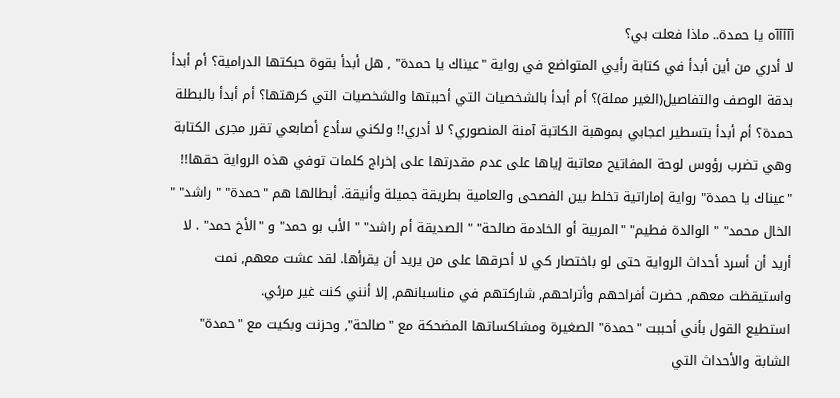آآآآآه يا حمدة.. ماذا فعلت بي؟
لا أدري من أين أبدأ في كتابة رأيي المتواضع في رواية "عيناك يا حمدة" , هل أبدأ بقوة حبكتها الدرامية؟ أم أبدأ بدقة الوصف والتفاصيل(الغير مملة)؟ أم أبدأ بالشخصيات التي أحببتها والشخصيات التي كرهتها؟ أم أبدأ بالبطلة حمدة؟ أم أبدأ بتسطير اعجابي بموهبة الكاتبة آمنة المنصوري؟ لا أدري!! ولكني سأدع أصابعي تقرر مجرى الكتابة وهي تضرب رؤوس لوحة المفاتيح معاتبة إياها على عدم مقدرتها على إخراج كلمات توفي هذه الرواية حقها!!
"عيناك يا حمدة" رواية إماراتية تخلط بين الفصحى والعامية بطريقة جميلة وأنيقة. أبطالها هم "حمدة" " راشد" " الخال محمد" " الوالدة فطيم" "المربية أو الخادمة صالحة" " الصديقة أم راشد" " الأب بو حمد" و "الأخ حمد" . لا أريد أن أسرد أحداث الرواية حتى لو باختصار كي لا أحرقها على من يريد أن يقرأها. لقد عشت معهم, نمت واستيقظت معهم, حضرت أفراحهم وأتراحهم, شاركتهم في مناسبانهم, إلا أنني كنت غير مرئي.
استطيع القول بأني أحببت "حمدة" الصغيرة ومشاكساتها المضحكة مع "صالحة", وحزنت وبكيت مع "حمدة" الشابة والأحداث التي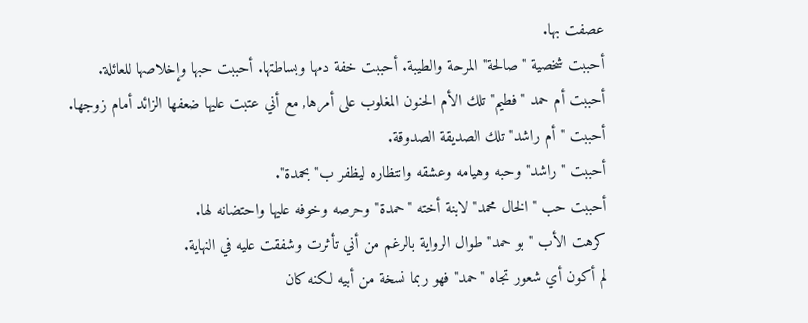عصفت بها.
أحببت شخصية "صالحة" المرحة والطيبة. أحببت خفة دمها وبساطتها. أحببت حبها وإخلاصها للعائلة.
أحببت أم حمد "فطيم" تلك الأم الحنون المغلوب على أمرها, مع أني عتبت عليها ضعفها الزائد أمام زوجها.
أحببت "أم راشد" تلك الصديقة الصدوقة.
أحببت "راشد" وحبه وهيامه وعشقه وانتظاره ليظفر ب"بحمدة".
أحببت حب "الخال محمد" لابنة أخته "حمدة" وحرصه وخوفه عليها واحتضانه لها.
كرهت الأب "بو حمد" طوال الرواية بالرغم من أني تأثرت وشفقت عليه في النهاية.
لم أكون أي شعور تجاه "حمد" فهو ربما نسخة من أبيه لكنه كان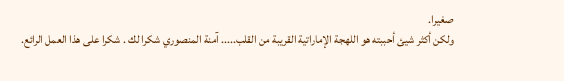صغيرا.
ولكن أكثر شيئ أحببته هو اللهجة الإماراتية القريبة من القلب..... آمنة المنصوري شكرا لك . شكرا على هذا العمل الرائع.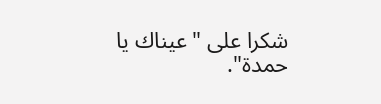شكرا على "عيناك يا حمدة".